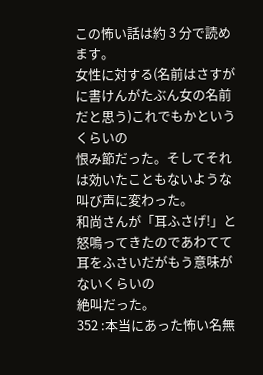この怖い話は約 3 分で読めます。
女性に対する(名前はさすがに書けんがたぶん女の名前だと思う)これでもかというくらいの
恨み節だった。そしてそれは効いたこともないような叫び声に変わった。
和尚さんが「耳ふさげ!」と怒鳴ってきたのであわてて耳をふさいだがもう意味がないくらいの
絶叫だった。
352 :本当にあった怖い名無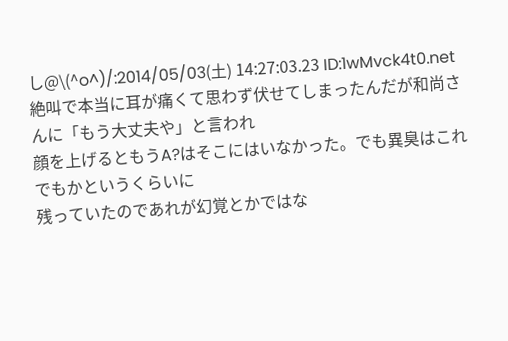し@\(^o^)/:2014/05/03(土) 14:27:03.23 ID:1wMvck4t0.net
絶叫で本当に耳が痛くて思わず伏せてしまったんだが和尚さんに「もう大丈夫や」と言われ
顔を上げるともうA?はそこにはいなかった。でも異臭はこれでもかというくらいに
残っていたのであれが幻覚とかではな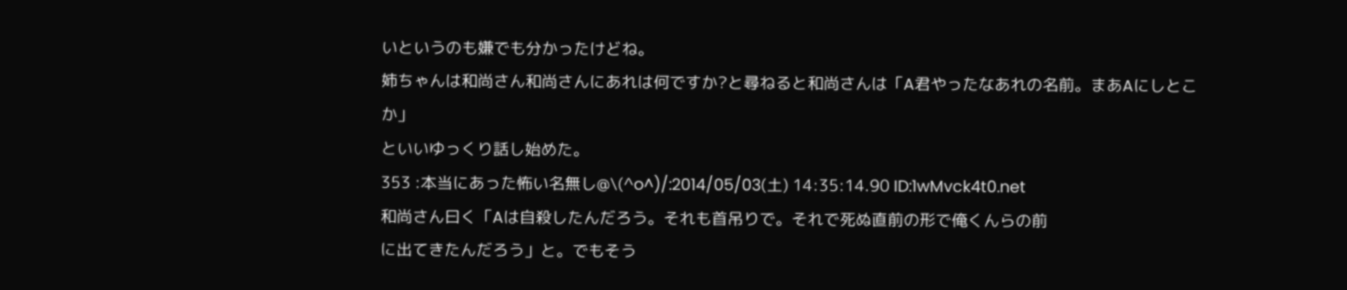いというのも嫌でも分かったけどね。
姉ちゃんは和尚さん和尚さんにあれは何ですか?と尋ねると和尚さんは「A君やったなあれの名前。まあAにしとこか」
といいゆっくり話し始めた。
353 :本当にあった怖い名無し@\(^o^)/:2014/05/03(土) 14:35:14.90 ID:1wMvck4t0.net
和尚さん曰く「Aは自殺したんだろう。それも首吊りで。それで死ぬ直前の形で俺くんらの前
に出てきたんだろう」と。でもそう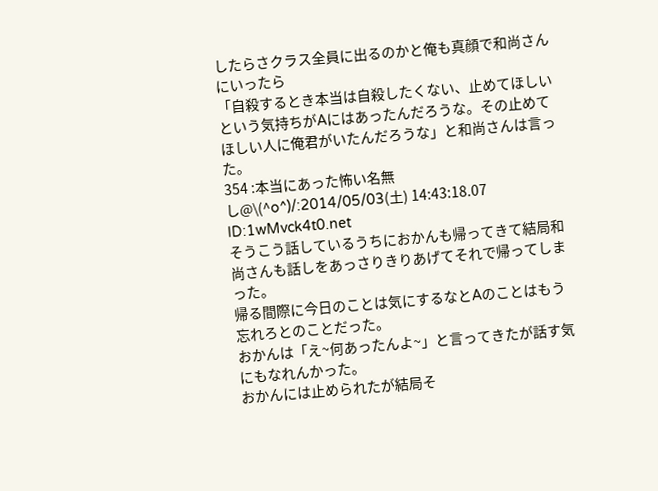したらさクラス全員に出るのかと俺も真顔で和尚さんにいったら
「自殺するとき本当は自殺したくない、止めてほしいという気持ちがAにはあったんだろうな。その止めて
ほしい人に俺君がいたんだろうな」と和尚さんは言った。
354 :本当にあった怖い名無し@\(^o^)/:2014/05/03(土) 14:43:18.07 ID:1wMvck4t0.net
そうこう話しているうちにおかんも帰ってきて結局和尚さんも話しをあっさりきりあげてそれで帰ってしまった。
帰る間際に今日のことは気にするなとAのことはもう忘れろとのことだった。
おかんは「え~何あったんよ~」と言ってきたが話す気にもなれんかった。
おかんには止められたが結局そ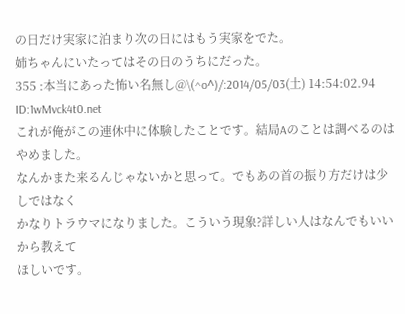の日だけ実家に泊まり次の日にはもう実家をでた。
姉ちゃんにいたってはその日のうちにだった。
355 :本当にあった怖い名無し@\(^o^)/:2014/05/03(土) 14:54:02.94 ID:1wMvck4t0.net
これが俺がこの連休中に体験したことです。結局Aのことは調べるのはやめました。
なんかまた来るんじゃないかと思って。でもあの首の振り方だけは少しではなく
かなりトラウマになりました。こういう現象?詳しい人はなんでもいいから教えて
ほしいです。